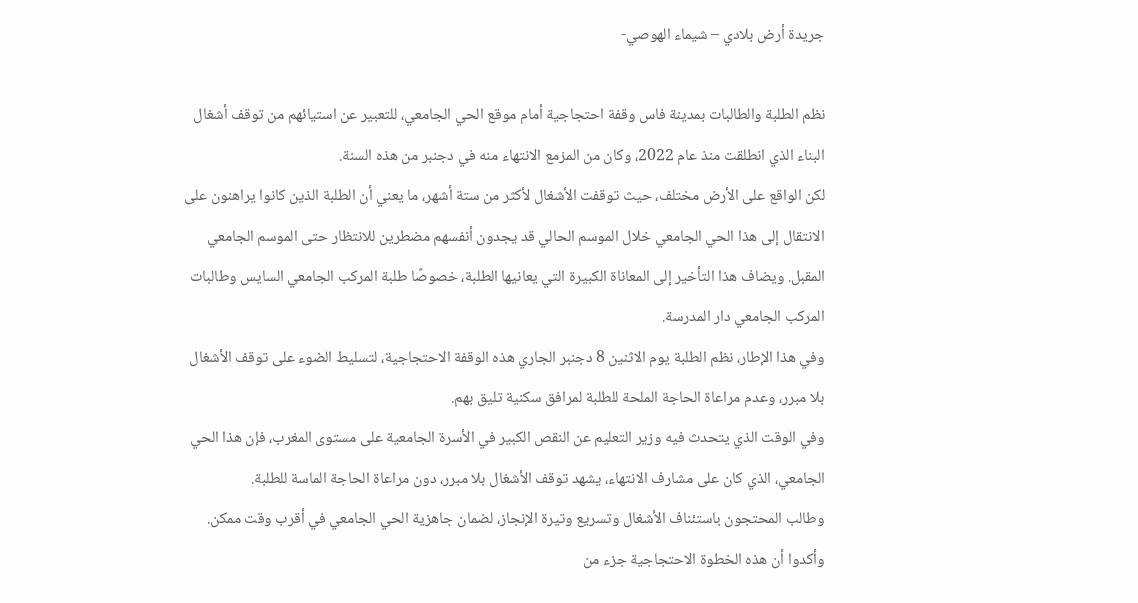جريدة أرض بلادي – شيماء الهوصي-

نظم الطلبة والطالبات بمدينة فاس وقفة احتجاجية أمام موقع الحي الجامعي، للتعبير عن استيائهم من توقف أشغال البناء الذي انطلقت منذ عام 2022، وكان من المزمع الانتهاء منه في دجنبر من هذه السنة.
لكن الواقع على الأرض مختلف، حيث توقفت الأشغال لأكثر من ستة أشهر، ما يعني أن الطلبة الذين كانوا يراهنون على الانتقال إلى هذا الحي الجامعي خلال الموسم الحالي قد يجدون أنفسهم مضطرين للانتظار حتى الموسم الجامعي المقبل. ويضاف هذا التأخير إلى المعاناة الكبيرة التي يعانيها الطلبة، خصوصًا طلبة المركب الجامعي السايس وطالبات المركب الجامعي دار المدرسة.
وفي هذا الإطار، نظم الطلبة يوم الاثنين 8 دجنبر الجاري هذه الوقفة الاحتجاجية، لتسليط الضوء على توقف الأشغال بلا مبرر، وعدم مراعاة الحاجة الملحة للطلبة لمرافق سكنية تليق بهم.
وفي الوقت الذي يتحدث فيه وزير التعليم عن النقص الكبير في الأسرة الجامعية على مستوى المغرب، فإن هذا الحي الجامعي، الذي كان على مشارف الانتهاء، يشهد توقف الأشغال بلا مبرر، دون مراعاة الحاجة الماسة للطلبة.
وطالب المحتجون باستئناف الأشغال وتسريع وتيرة الإنجاز، لضمان جاهزية الحي الجامعي في أقرب وقت ممكن. وأكدوا أن هذه الخطوة الاحتجاجية جزء من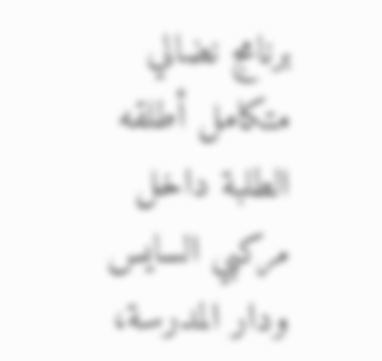برنامج نضالي متكامل أطلقه الطلبة داخل مركبي السايس ودار المدرسة،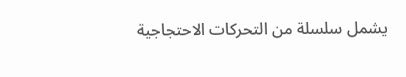يشمل سلسلة من التحركات الاحتجاجية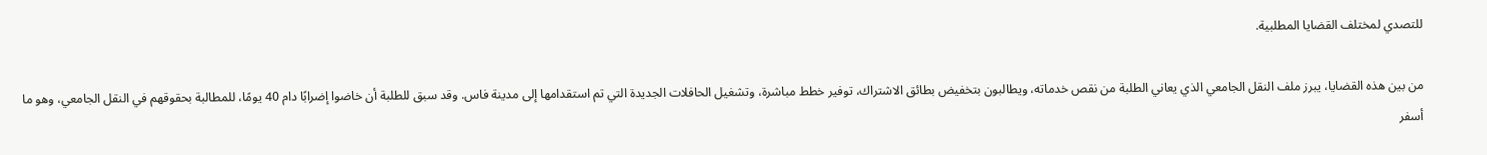للتصدي لمختلف القضايا المطلبية.

من بين هذه القضايا، يبرز ملف النقل الجامعي الذي يعاني الطلبة من نقص خدماته، ويطالبون بتخفيض بطائق الاشتراك، توفير خطط مباشرة، وتشغيل الحافلات الجديدة التي تم استقدامها إلى مدينة فاس. وقد سبق للطلبة أن خاضوا إضرابًا دام 40 يومًا، للمطالبة بحقوقهم في النقل الجامعي، وهو ما أسفر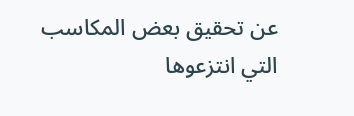عن تحقيق بعض المكاسب التي انتزعوها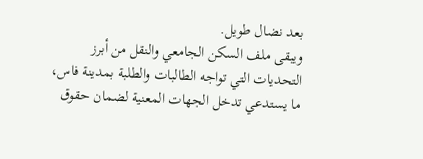بعد نضال طويل.
ويبقى ملف السكن الجامعي والنقل من أبرز التحديات التي تواجه الطالبات والطلبة بمدينة فاس، ما يستدعي تدخل الجهات المعنية لضمان حقوق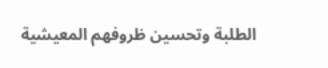الطلبة وتحسين ظروفهم المعيشية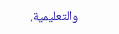والتعليمية.